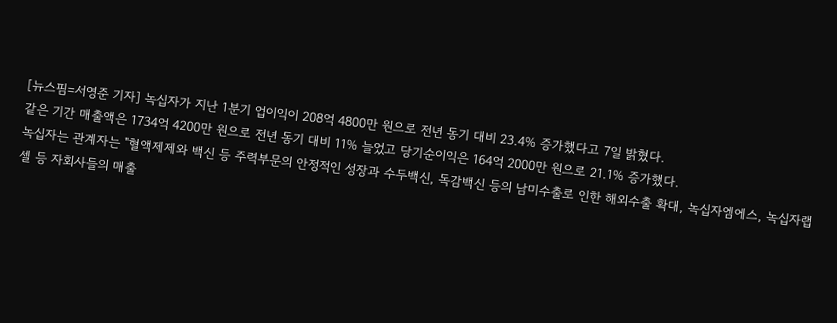[뉴스핌=서영준 기자] 녹십자가 지난 1분기 업이익이 208억 4800만 원으로 전년 동기 대비 23.4% 증가했다고 7일 밝혔다.
같은 기간 매출액은 1734억 4200만 원으로 전년 동기 대비 11% 늘었고 당기순이익은 164억 2000만 원으로 21.1% 증가했다.
녹십자는 관계자는 "혈액제제와 백신 등 주력부문의 안정적인 성장과 수두백신, 독감백신 등의 남미수출로 인한 해외수출 확대, 녹십자엠에스, 녹십자랩셀 등 자회사들의 매출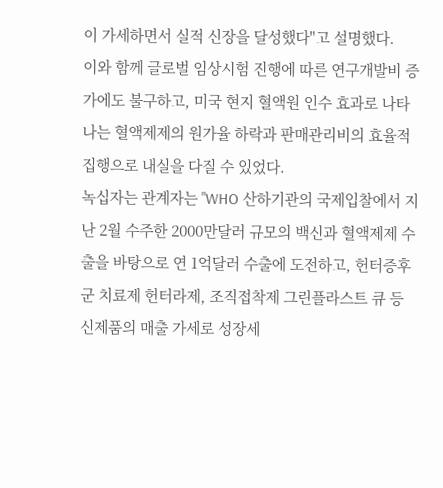이 가세하면서 실적 신장을 달성했다"고 설명했다.
이와 함께 글로벌 임상시험 진행에 따른 연구개발비 증가에도 불구하고, 미국 현지 혈액원 인수 효과로 나타나는 혈액제제의 원가율 하락과 판매관리비의 효율적 집행으로 내실을 다질 수 있었다.
녹십자는 관계자는 "WHO 산하기관의 국제입찰에서 지난 2월 수주한 2000만달러 규모의 백신과 혈액제제 수출을 바탕으로 연 1억달러 수출에 도전하고, 헌터증후군 치료제 헌터라제, 조직접착제 그린플라스트 큐 등 신제품의 매출 가세로 성장세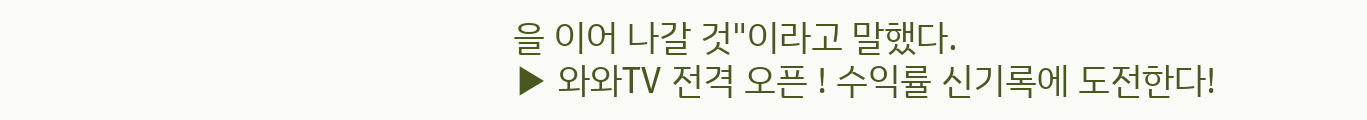을 이어 나갈 것"이라고 말했다.
▶ 와와TV 전격 오픈 ! 수익률 신기록에 도전한다!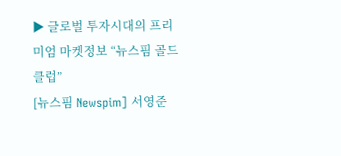▶ 글로벌 투자시대의 프리미엄 마켓정보 “뉴스핌 골드 클럽”
[뉴스핌 Newspim] 서영준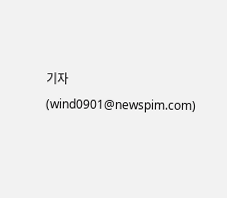기자 (wind0901@newspim.com)